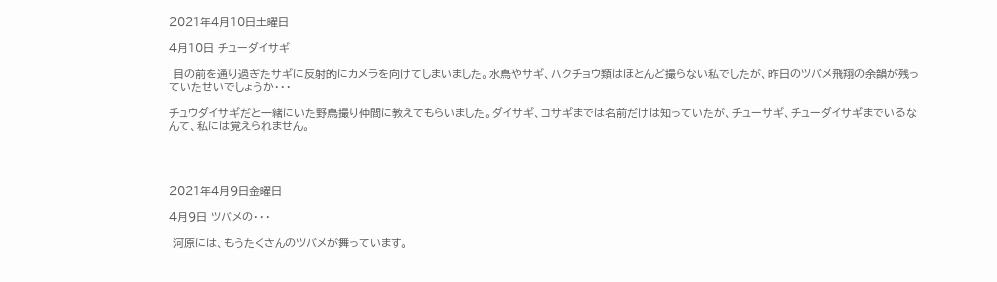2021年4月10日土曜日

4月10日 チューダイサギ

 目の前を通り過ぎたサギに反射的にカメラを向けてしまいました。水鳥やサギ、ハクチョウ類はほとんど撮らない私でしたが、昨日のツバメ飛翔の余韻が残っていたせいでしょうか・・・

チュウダイサギだと一緒にいた野鳥撮り仲間に教えてもらいました。ダイサギ、コサギまでは名前だけは知っていたが、チューサギ、チューダイサギまでいるなんて、私には覚えられません。




2021年4月9日金曜日

4月9日 ツバメの・・・

 河原には、もうたくさんのツバメが舞っています。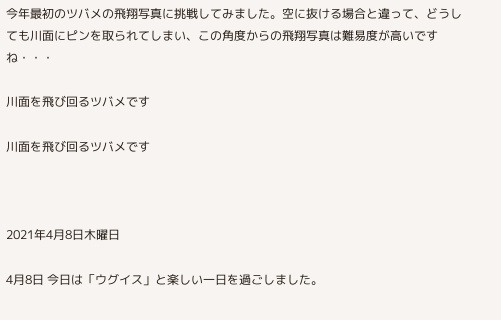今年最初のツバメの飛翔写真に挑戦してみました。空に抜ける場合と違って、どうしても川面にピンを取られてしまい、この角度からの飛翔写真は難易度が高いですね・・・

川面を飛び回るツバメです

川面を飛び回るツバメです



2021年4月8日木曜日

4月8日 今日は「ウグイス」と楽しい一日を過ごしました。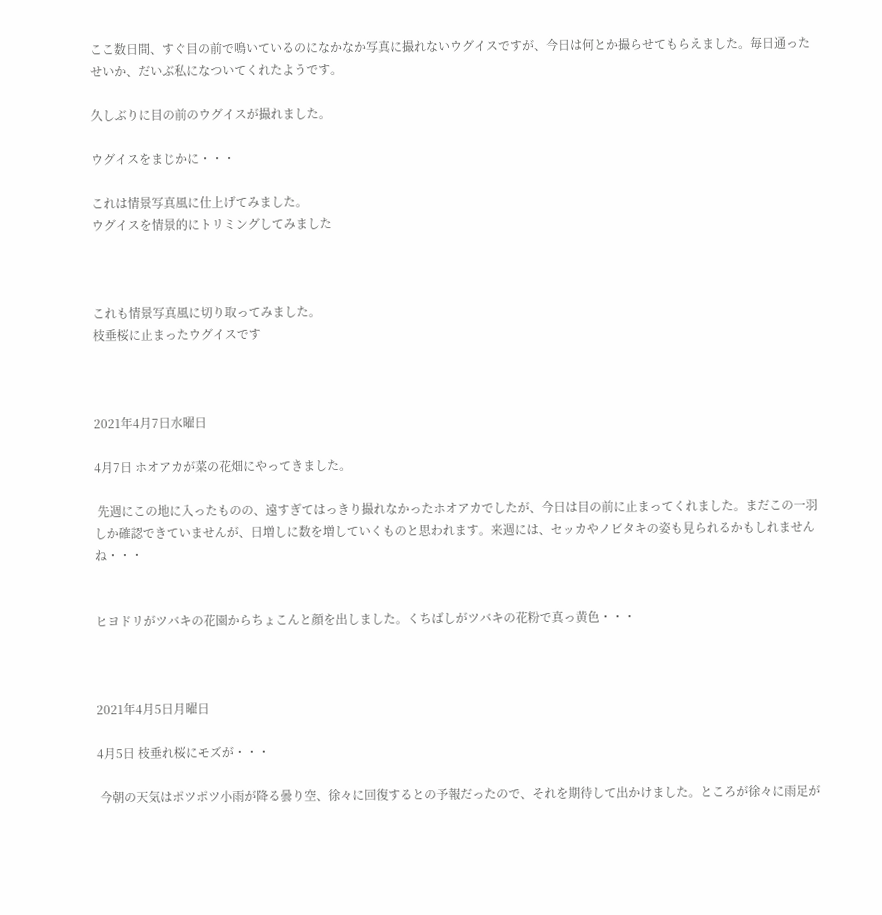ここ数日間、すぐ目の前で鳴いているのになかなか写真に撮れないウグイスですが、今日は何とか撮らせてもらえました。毎日通ったせいか、だいぶ私になついてくれたようです。

久しぶりに目の前のウグイスが撮れました。

ウグイスをまじかに・・・

これは情景写真風に仕上げてみました。
ウグイスを情景的にトリミングしてみました



これも情景写真風に切り取ってみました。
枝垂桜に止まったウグイスです



2021年4月7日水曜日

4月7日 ホオアカが菜の花畑にやってきました。

 先週にこの地に入ったものの、遠すぎてはっきり撮れなかったホオアカでしたが、今日は目の前に止まってくれました。まだこの一羽しか確認できていませんが、日増しに数を増していくものと思われます。来週には、セッカやノビタキの姿も見られるかもしれませんね・・・


ヒヨドリがツバキの花園からちょこんと顔を出しました。くちばしがツバキの花粉で真っ黄色・・・



2021年4月5日月曜日

4月5日 枝垂れ桜にモズが・・・

 今朝の天気はポツポツ小雨が降る曇り空、徐々に回復するとの予報だったので、それを期待して出かけました。ところが徐々に雨足が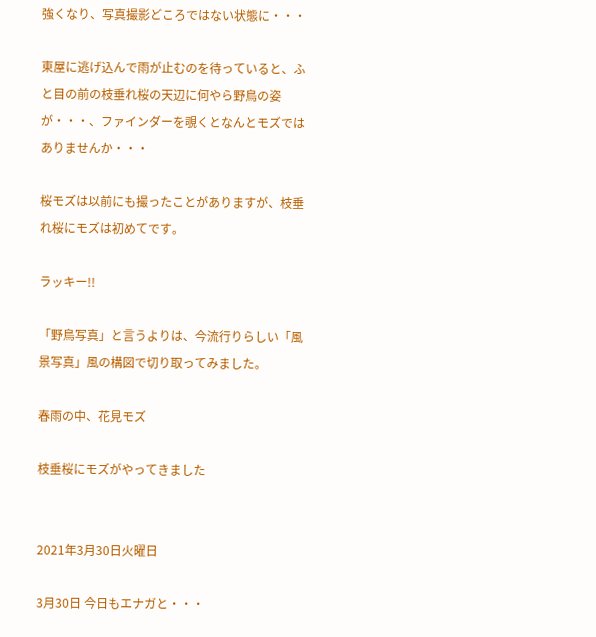強くなり、写真撮影どころではない状態に・・・

東屋に逃げ込んで雨が止むのを待っていると、ふと目の前の枝垂れ桜の天辺に何やら野鳥の姿が・・・、ファインダーを覗くとなんとモズではありませんか・・・

桜モズは以前にも撮ったことがありますが、枝垂れ桜にモズは初めてです。

ラッキー!!

「野鳥写真」と言うよりは、今流行りらしい「風景写真」風の構図で切り取ってみました。

春雨の中、花見モズ

枝垂桜にモズがやってきました


2021年3月30日火曜日

3月30日 今日もエナガと・・・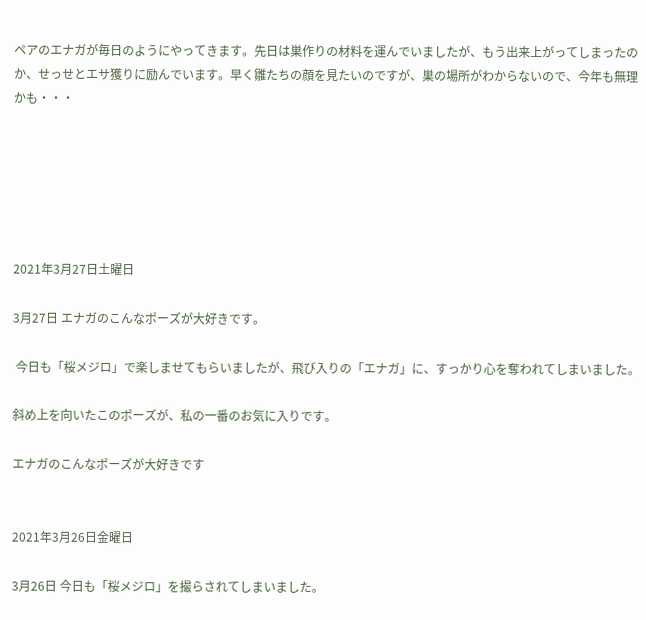ペアのエナガが毎日のようにやってきます。先日は巣作りの材料を運んでいましたが、もう出来上がってしまったのか、せっせとエサ獲りに励んでいます。早く雛たちの顔を見たいのですが、巣の場所がわからないので、今年も無理かも・・・






2021年3月27日土曜日

3月27日 エナガのこんなポーズが大好きです。

 今日も「桜メジロ」で楽しませてもらいましたが、飛び入りの「エナガ」に、すっかり心を奪われてしまいました。

斜め上を向いたこのポーズが、私の一番のお気に入りです。

エナガのこんなポーズが大好きです


2021年3月26日金曜日

3月26日 今日も「桜メジロ」を撮らされてしまいました。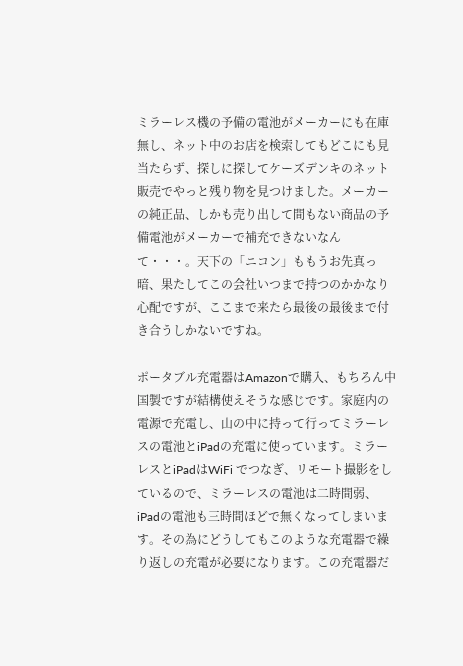ミラーレス機の予備の電池がメーカーにも在庫無し、ネット中のお店を検索してもどこにも見当たらず、探しに探してケーズデンキのネット販売でやっと残り物を見つけました。メーカーの純正品、しかも売り出して間もない商品の予備電池がメーカーで補充できないなんて・・・。天下の「ニコン」ももうお先真っ暗、果たしてこの会社いつまで持つのかかなり心配ですが、ここまで来たら最後の最後まで付き合うしかないですね。

ポータブル充電器はAmazonで購入、もちろん中国製ですが結構使えそうな感じです。家庭内の電源で充電し、山の中に持って行ってミラーレスの電池とiPadの充電に使っています。ミラーレスとiPadはWiFi でつなぎ、リモート撮影をしているので、ミラーレスの電池は二時間弱、iPadの電池も三時間ほどで無くなってしまいます。その為にどうしてもこのような充電器で繰り返しの充電が必要になります。この充電器だ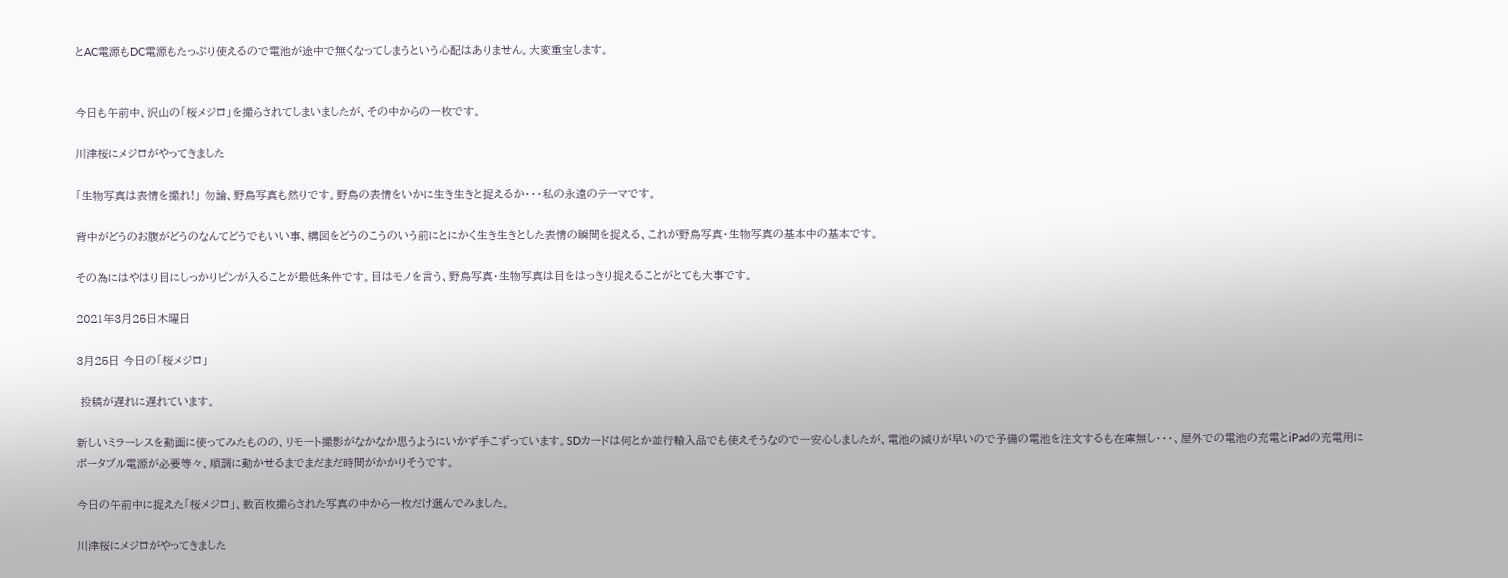とAC電源もDC電源もたっぷり使えるので電池が途中で無くなってしまうという心配はありません。大変重宝します。


今日も午前中、沢山の「桜メジロ」を撮らされてしまいましたが、その中からの一枚です。

川津桜にメジロがやってきました

「生物写真は表情を撮れ!」 勿論、野鳥写真も然りです。野鳥の表情をいかに生き生きと捉えるか・・・私の永遠のテーマです。

背中がどうのお腹がどうのなんてどうでもいい事、構図をどうのこうのいう前にとにかく生き生きとした表情の瞬間を捉える、これが野鳥写真・生物写真の基本中の基本です。

その為にはやはり目にしっかりピンが入ることが最低条件です。目はモノを言う、野鳥写真・生物写真は目をはっきり捉えることがとても大事です。

2021年3月25日木曜日

3月25日 今日の「桜メジロ」

 投稿が遅れに遅れています。

新しいミラーレスを動画に使ってみたものの、リモート撮影がなかなか思うようにいかず手こずっています。SDカードは何とか並行輸入品でも使えそうなので一安心しましたが、電池の減りが早いので予備の電池を注文するも在庫無し・・・、屋外での電池の充電とiPadの充電用にポータブル電源が必要等々、順調に動かせるまでまだまだ時間がかかりそうです。

今日の午前中に捉えた「桜メジロ」、数百枚撮らされた写真の中から一枚だけ選んでみました。

川津桜にメジロがやってきました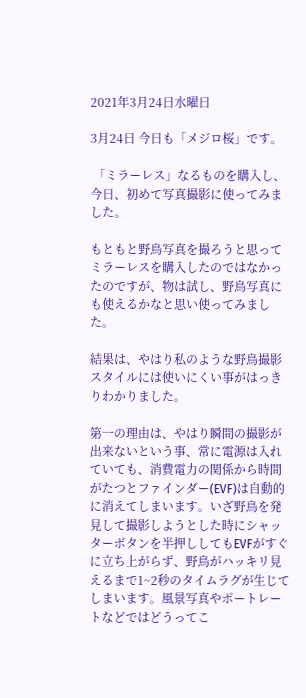2021年3月24日水曜日

3月24日 今日も「メジロ桜」です。

 「ミラーレス」なるものを購入し、今日、初めて写真撮影に使ってみました。

もともと野鳥写真を撮ろうと思ってミラーレスを購入したのではなかったのですが、物は試し、野鳥写真にも使えるかなと思い使ってみました。

結果は、やはり私のような野鳥撮影スタイルには使いにくい事がはっきりわかりました。

第一の理由は、やはり瞬間の撮影が出来ないという事、常に電源は入れていても、消費電力の関係から時間がたつとファインダー(EVF)は自動的に消えてしまいます。いざ野鳥を発見して撮影しようとした時にシャッターボタンを半押ししてもEVFがすぐに立ち上がらず、野鳥がハッキリ見えるまで1~2秒のタイムラグが生じてしまいます。風景写真やポートレートなどではどうってこ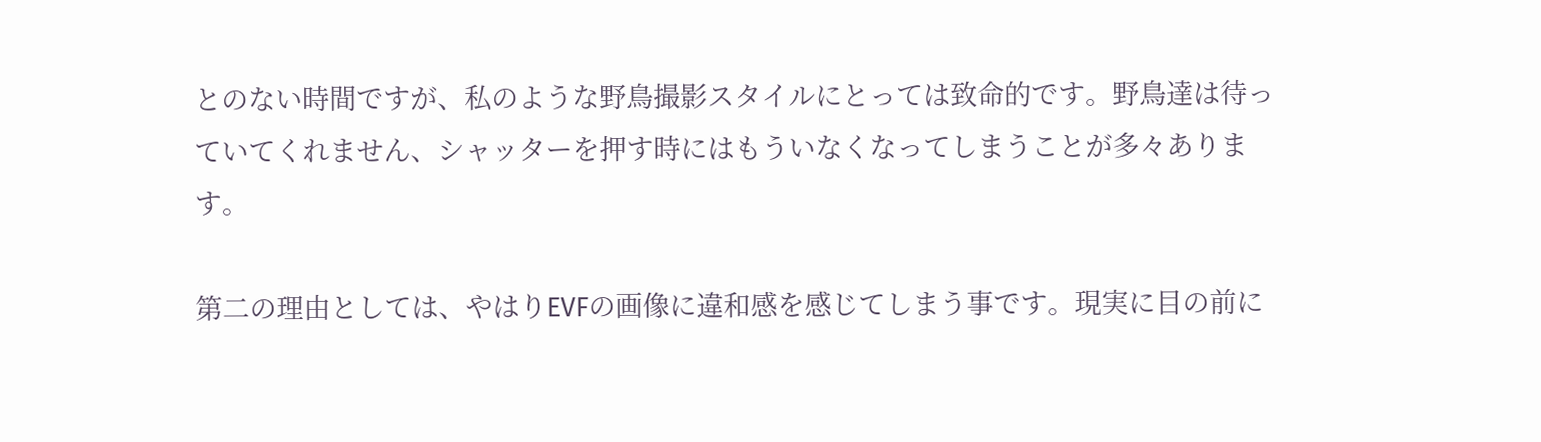とのない時間ですが、私のような野鳥撮影スタイルにとっては致命的です。野鳥達は待っていてくれません、シャッターを押す時にはもういなくなってしまうことが多々あります。

第二の理由としては、やはりEVFの画像に違和感を感じてしまう事です。現実に目の前に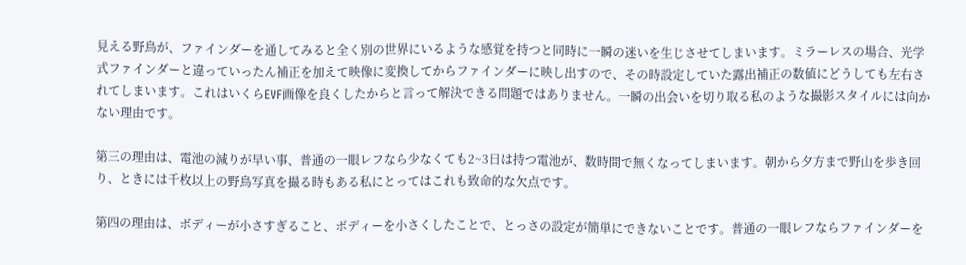見える野鳥が、ファインダーを通してみると全く別の世界にいるような感覚を持つと同時に一瞬の迷いを生じさせてしまいます。ミラーレスの場合、光学式ファインダーと違っていったん補正を加えて映像に変換してからファインダーに映し出すので、その時設定していた露出補正の数値にどうしても左右されてしまいます。これはいくらEVF画像を良くしたからと言って解決できる問題ではありません。一瞬の出会いを切り取る私のような撮影スタイルには向かない理由です。

第三の理由は、電池の減りが早い事、普通の一眼レフなら少なくても2~3日は持つ電池が、数時間で無くなってしまいます。朝から夕方まで野山を歩き回り、ときには千枚以上の野鳥写真を撮る時もある私にとってはこれも致命的な欠点です。

第四の理由は、ボディーが小さすぎること、ボディーを小さくしたことで、とっさの設定が簡単にできないことです。普通の一眼レフならファインダーを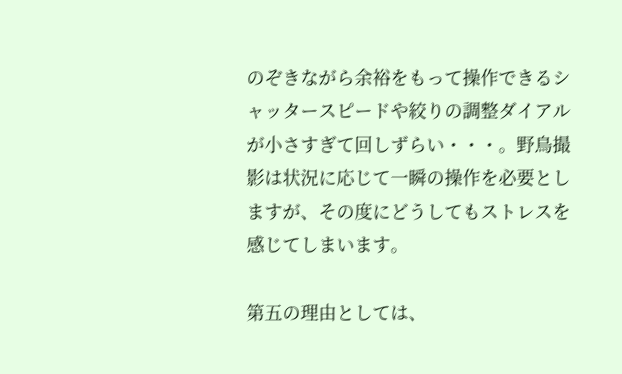のぞきながら余裕をもって操作できるシャッタースピードや絞りの調整ダイアルが小さすぎて回しずらい・・・。野鳥撮影は状況に応じて一瞬の操作を必要としますが、その度にどうしてもストレスを感じてしまいます。

第五の理由としては、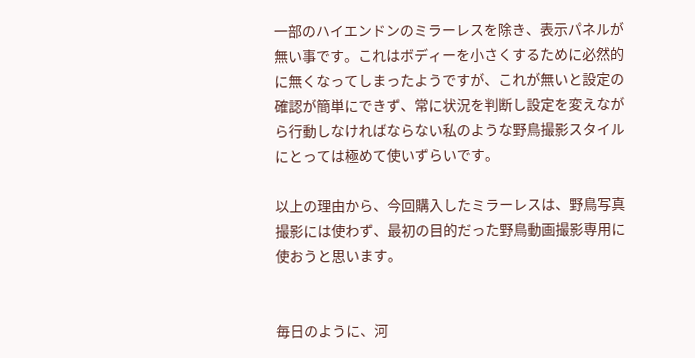一部のハイエンドンのミラーレスを除き、表示パネルが無い事です。これはボディーを小さくするために必然的に無くなってしまったようですが、これが無いと設定の確認が簡単にできず、常に状況を判断し設定を変えながら行動しなければならない私のような野鳥撮影スタイルにとっては極めて使いずらいです。

以上の理由から、今回購入したミラーレスは、野鳥写真撮影には使わず、最初の目的だった野鳥動画撮影専用に使おうと思います。


毎日のように、河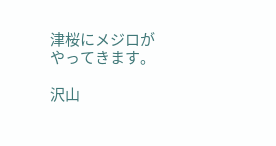津桜にメジロがやってきます。

沢山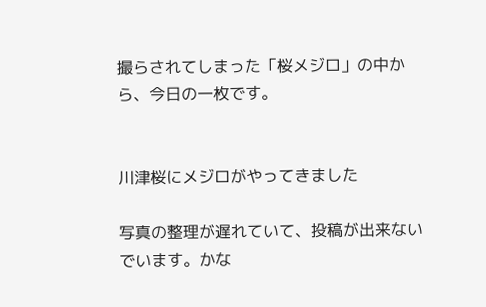撮らされてしまった「桜メジロ」の中から、今日の一枚です。


川津桜にメジロがやってきました

写真の整理が遅れていて、投稿が出来ないでいます。かな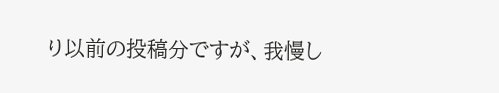り以前の投稿分ですが、我慢し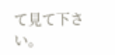て見て下さい。